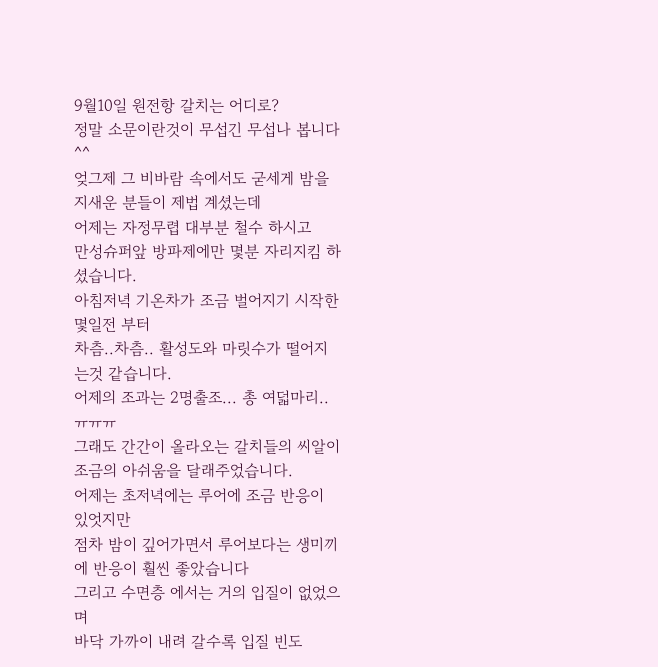9월10일 원전항 갈치는 어디로?
정말 소문이란것이 무섭긴 무섭나 봅니다^^
엊그제 그 비바람 속에서도 굳세게 밤을 지새운 분들이 제법 계셨는데
어제는 자정무렵 대부분 철수 하시고
만성슈퍼앞 방파제에만 몇분 자리지킴 하셨습니다.
아침저녁 기온차가 조금 벌어지기 시작한 몇일전 부터
차츰..차츰.. 활성도와 마릿수가 떨어지는것 같습니다.
어제의 조과는 2명출조... 총 여덟마리..ㅠㅠㅠ
그래도 간간이 올라오는 갈치들의 씨알이 조금의 아쉬움을 달래주었습니다.
어제는 초저녁에는 루어에 조금 반응이 있엇지만
점차 밤이 깊어가면서 루어보다는 생미끼에 반응이 훨씬 좋았습니다
그리고 수면층 에서는 거의 입질이 없었으며
바닥 가까이 내려 갈수록 입질 빈도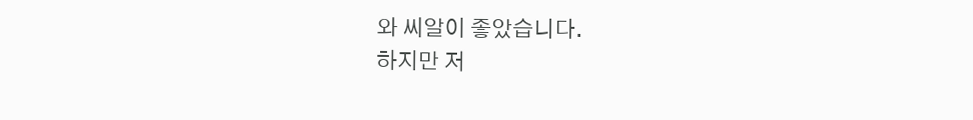와 씨알이 좋았습니다.
하지만 저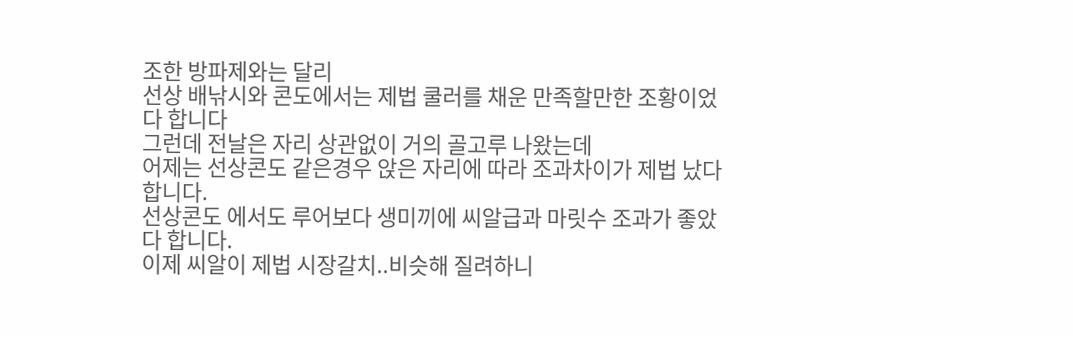조한 방파제와는 달리
선상 배낚시와 콘도에서는 제법 쿨러를 채운 만족할만한 조황이었다 합니다
그런데 전날은 자리 상관없이 거의 골고루 나왔는데
어제는 선상콘도 같은경우 앉은 자리에 따라 조과차이가 제법 났다 합니다.
선상콘도 에서도 루어보다 생미끼에 씨알급과 마릿수 조과가 좋았다 합니다.
이제 씨알이 제법 시장갈치..비슷해 질려하니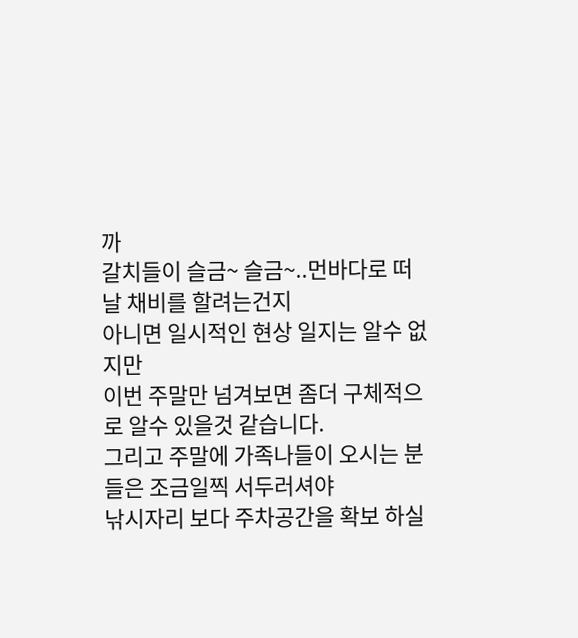까
갈치들이 슬금~ 슬금~..먼바다로 떠날 채비를 할려는건지
아니면 일시적인 현상 일지는 알수 없지만
이번 주말만 넘겨보면 좀더 구체적으로 알수 있을것 같습니다.
그리고 주말에 가족나들이 오시는 분들은 조금일찍 서두러셔야
낚시자리 보다 주차공간을 확보 하실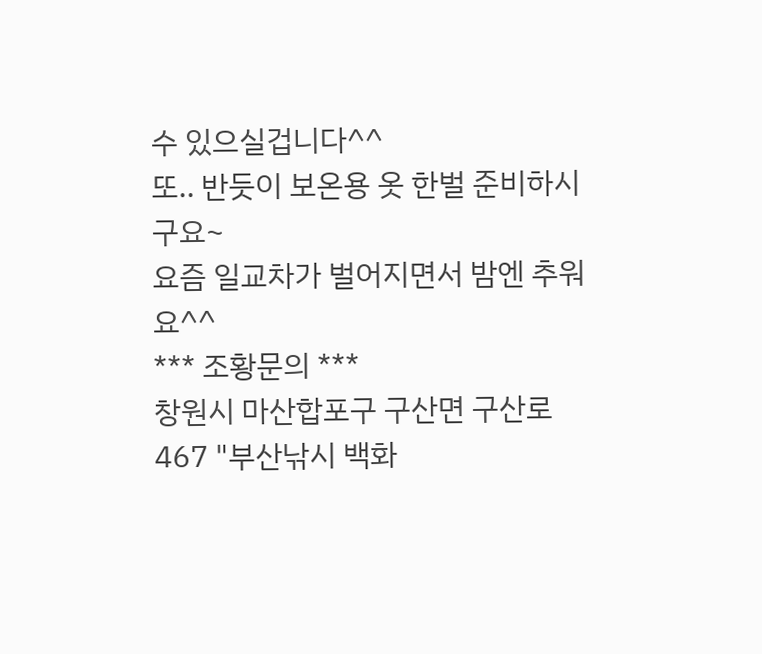수 있으실겁니다^^
또.. 반듯이 보온용 옷 한벌 준비하시구요~
요즘 일교차가 벌어지면서 밤엔 추워요^^
*** 조황문의 ***
창원시 마산합포구 구산면 구산로 467 "부산낚시 백화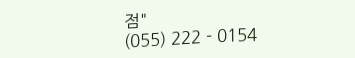점"
(055) 222 - 0154